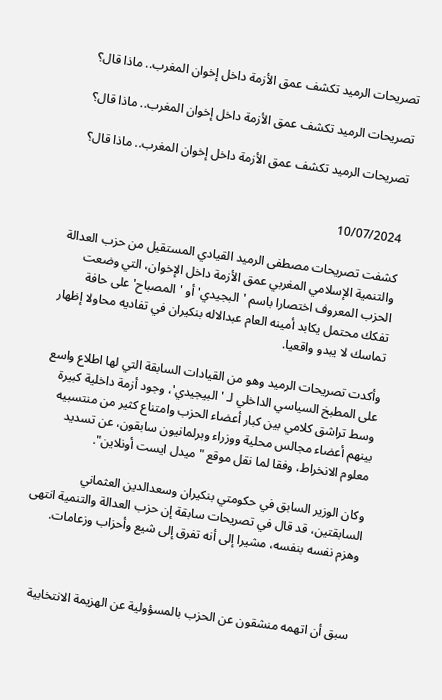تصريحات الرميد تكشف عمق الأزمة داخل إخوان المغرب.. ماذا قال؟

تصريحات الرميد تكشف عمق الأزمة داخل إخوان المغرب.. ماذا قال؟

تصريحات الرميد تكشف عمق الأزمة داخل إخوان المغرب.. ماذا قال؟


10/07/2024

كشفت تصريحات مصطفى الرميد القيادي المستقيل من حزب العدالة والتنمية الإسلامي المغربي عمق الأزمة داخل الإخوان، التي وضعت الحزب المعروف اختصارا باسم 'البجيدي' أو 'المصباح' على حافة تفكك محتمل يكابد أمينه العام عبدالاله بنكيران في تفاديه محاولا إظهار تماسك لا يبدو واقعيا.

وأكدت تصريحات الرميد وهو من القيادات السابقة التي لها اطلاع واسع على المطبخ السياسي الداخلي لـ 'البيجيدي'، وجود أزمة داخلية كبيرة وسط تراشق كلامي بين كبار أعضاء الحزب وامتناع كثير من منتسبيه بينهم أعضاء مجالس محلية ووزراء وبرلمانيون سابقون، عن تسديد معلوم الانخراط، وفقا لما نقل موقع "ميدل ايست أونلاين".

وكان الوزير السابق في حكومتي بنكيران وسعدالدين العثماني السابقتين، قد قال في تصريحات سابقة إن حزب العدالة والتنمية انتهى وهزم نفسه بنفسه، مشيرا إلى أنه تفرق إلى شيع وأحزاب وزعامات.



سبق أن اتهمه منشقون عن الحزب بالمسؤولية عن الهزيمة الانتخابية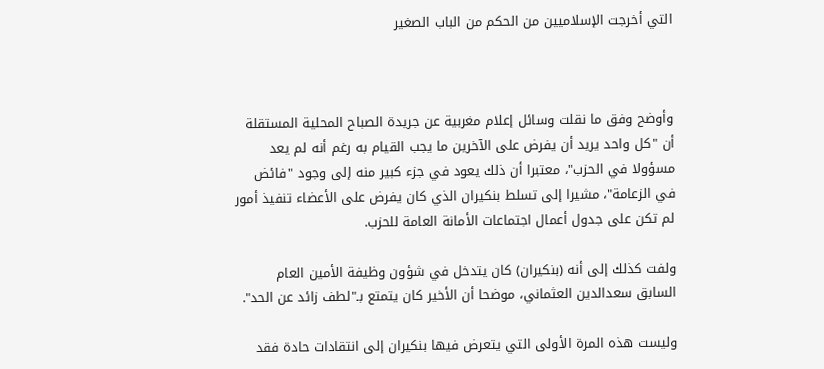التي أخرجت الإسلاميين من الحكم من الباب الصغير



وأوضح وفق ما نقلت وسائل إعلام مغربية عن جريدة الصباح المحلية المستقلة أن "كل واحد يريد أن يفرض على الآخرين ما يجب القيام به رغم أنه لم يعد مسؤولا في الحزب"، معتبرا أن ذلك يعود في جزء كبير منه إلى وجود "فائض في الزعامة"، مشيرا إلى تسلط بنكيران الذي كان يفرض على الأعضاء تنفيذ أمور لم تكن على جدول أعمال اجتماعات الأمانة العامة للحزب.

ولفت كذلك إلى أنه (بنكيران) كان يتدخل في شؤون وظيفة الأمين العام السابق سعدالدين العثماني، موضحا أن الأخير كان يتمتع بـ"لطف زائد عن الحد".

وليست هذه المرة الأولى التي يتعرض فيها بنكيران إلى انتقادات حادة فقد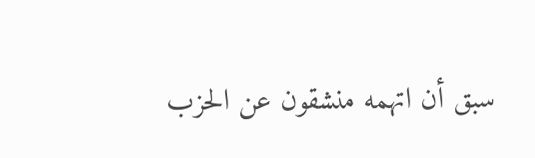سبق أن اتهمه منشقون عن الحزب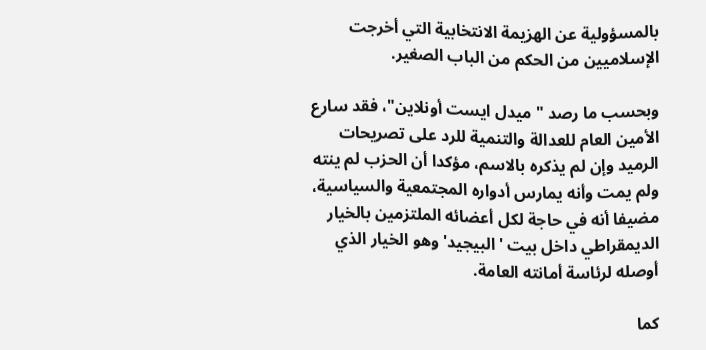بالمسؤولية عن الهزيمة الانتخابية التي أخرجت الإسلاميين من الحكم من الباب الصغير.

وبحسب ما رصد "ميدل ايست أونلاين"، فقد سارع الأمين العام للعدالة والتنمية للرد على تصريحات الرميد وإن لم يذكره بالاسم، مؤكدا أن الحزب لم ينته ولم يمت وأنه يمارس أدواره المجتمعية والسياسية، مضيفا أنه في حاجة لكل أعضائه الملتزمين بالخيار الديمقراطي داخل بيت 'البيجيد' وهو الخيار الذي أوصله لرئاسة أمانته العامة.

كما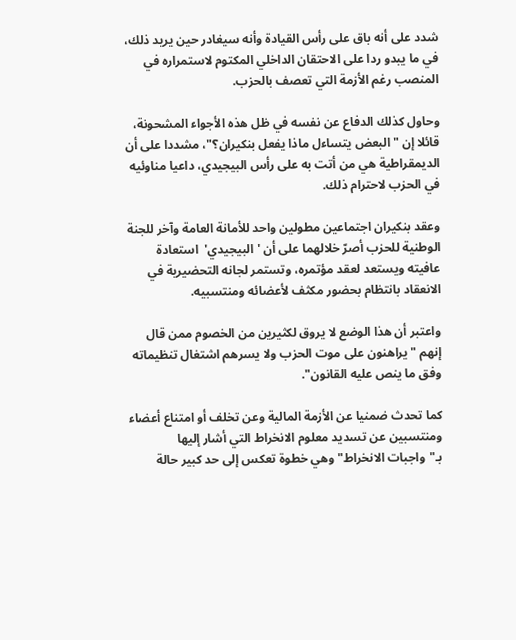شدد على أنه باق على رأس القيادة وأنه سيغادر حين يريد ذلك، في ما يبدو ردا على الاحتقان الداخلي المكتوم لاستمراره في المنصب رغم الأزمة التي تعصف بالحزب.

وحاول كذلك الدفاع عن نفسه في ظل هذه الأجواء المشحونة، قائلا إن "البعض يتساءل ماذا يفعل بنكيران؟"، مشددا على أن الديمقراطية هي من أتت به على رأس البيجيدي، داعيا مناوئيه في الحزب لاحترام ذلك.

وعقد بنكيران اجتماعين مطولين واحد للأمانة العامة وآخر للجنة الوطنية للحزب أصرّ خلالهما على أن 'البيجيدي'  استعادة عافيته ويستعد لعقد مؤتمره، وتستمر لجانه التحضيرية في الانعقاد بانتظام بحضور مكثف لأعضائه ومنتسبيه.

واعتبر أن هذا الوضع لا يروق لكثيرين من الخصوم ممن قال إنهم "يراهنون على موت الحزب ولا يسرهم اشتغال تنظيماته وفق ما ينص عليه القانون".

كما تحدث ضمنيا عن الأزمة المالية وعن تخلف أو امتناع أعضاء ومنتسبين عن تسديد معلوم الانخراط التي أشار إليها بـ"واجبات الانخراط" وهي خطوة تعكس إلى حد كبير حالة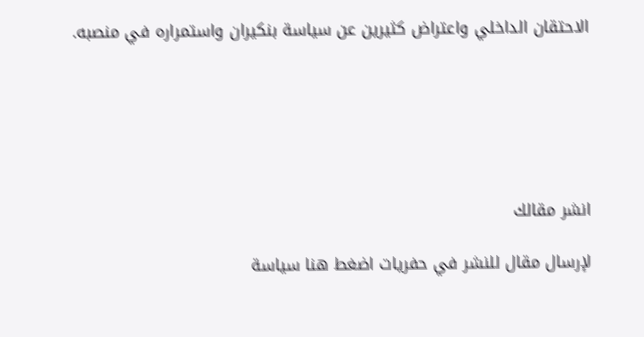الاحتقان الداخلي واعتراض كثيرين عن سياسة بنكيران واستمراره في منصبه.






انشر مقالك

لإرسال مقال للنشر في حفريات اضغط هنا سياسة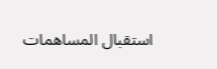استقبال المساهمات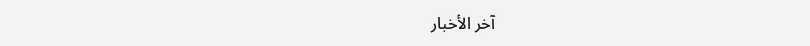آخر الأخبار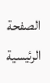الصفحة الرئيسية